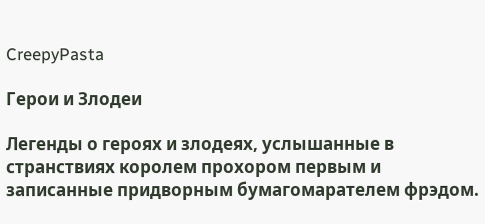CreepyPasta

Герои и Злодеи

Легенды о героях и злодеях, услышанные в странствиях королем прохором первым и записанные придворным бумагомарателем фрэдом.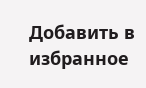Добавить в избранное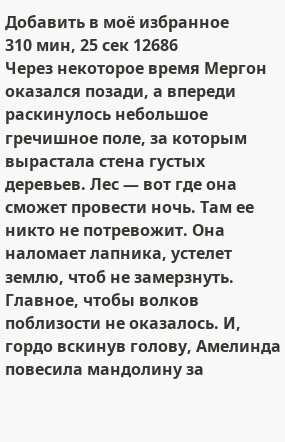Добавить в моё избранное
310 мин, 25 сек 12686
Через некоторое время Мергон оказался позади, а впереди раскинулось небольшое гречишное поле, за которым вырастала стена густых деревьев. Лес — вот где она сможет провести ночь. Там ее никто не потревожит. Она наломает лапника, устелет землю, чтоб не замерзнуть. Главное, чтобы волков поблизости не оказалось. И, гордо вскинув голову, Амелинда повесила мандолину за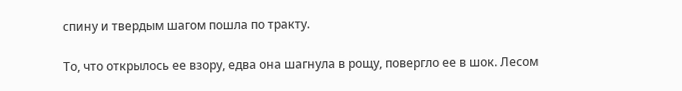спину и твердым шагом пошла по тракту.

То, что открылось ее взору, едва она шагнула в рощу, повергло ее в шок. Лесом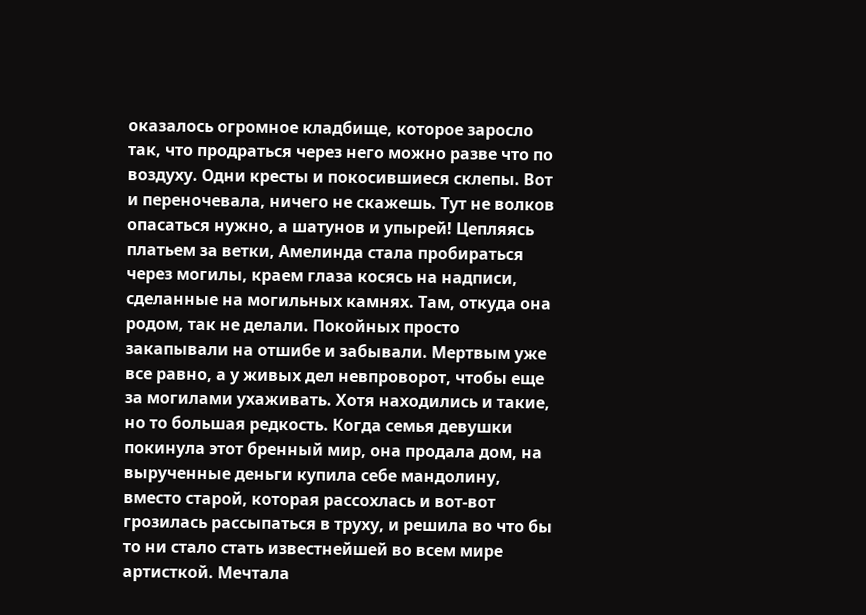оказалось огромное кладбище, которое заросло так, что продраться через него можно разве что по воздуху. Одни кресты и покосившиеся склепы. Вот и переночевала, ничего не скажешь. Тут не волков опасаться нужно, а шатунов и упырей! Цепляясь платьем за ветки, Амелинда стала пробираться через могилы, краем глаза косясь на надписи, сделанные на могильных камнях. Там, откуда она родом, так не делали. Покойных просто закапывали на отшибе и забывали. Мертвым уже все равно, а у живых дел невпроворот, чтобы еще за могилами ухаживать. Хотя находились и такие, но то большая редкость. Когда семья девушки покинула этот бренный мир, она продала дом, на вырученные деньги купила себе мандолину, вместо старой, которая рассохлась и вот-вот грозилась рассыпаться в труху, и решила во что бы то ни стало стать известнейшей во всем мире артисткой. Мечтала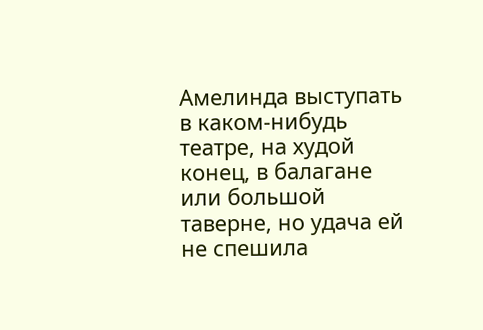Амелинда выступать в каком-нибудь театре, на худой конец, в балагане или большой таверне, но удача ей не спешила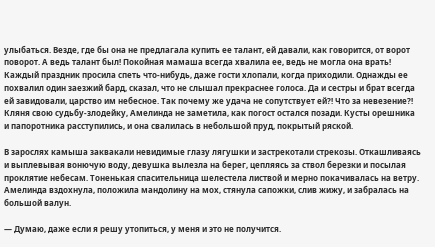улыбаться. Везде, где бы она не предлагала купить ее талант, ей давали, как говорится, от ворот поворот. А ведь талант был! Покойная мамаша всегда хвалила ее, ведь не могла она врать! Каждый праздник просила спеть что-нибудь, даже гости хлопали, когда приходили. Однажды ее похвалил один заезжий бард, сказал, что не слышал прекраснее голоса. Да и сестры и брат всегда ей завидовали, царство им небесное. Так почему же удача не сопутствует ей?! Что за невезение?! Кляня свою судьбу-злодейку, Амелинда не заметила, как погост остался позади. Кусты орешника и папоротника расступились, и она свалилась в небольшой пруд, покрытый ряской.

В зарослях камыша заквакали невидимые глазу лягушки и застрекотали стрекозы. Откашливаясь и выплевывая вонючую воду, девушка вылезла на берег, цепляясь за ствол березки и посылая проклятие небесам. Тоненькая спасительница шелестела листвой и мерно покачивалась на ветру. Амелинда вздохнула, положила мандолину на мох, стянула сапожки, слив жижу, и забралась на большой валун.

— Думаю, даже если я решу утопиться, у меня и это не получится.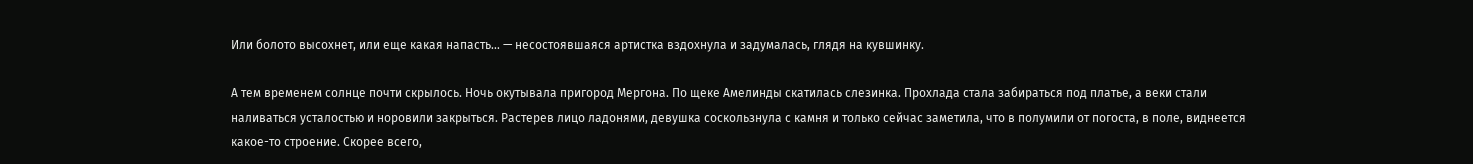Или болото высохнет, или еще какая напасть… — несостоявшаяся артистка вздохнула и задумалась, глядя на кувшинку.

А тем временем солнце почти скрылось. Ночь окутывала пригород Мергона. По щеке Амелинды скатилась слезинка. Прохлада стала забираться под платье, а веки стали наливаться усталостью и норовили закрыться. Растерев лицо ладонями, девушка соскользнула с камня и только сейчас заметила, что в полумили от погоста, в поле, виднеется какое-то строение. Скорее всего,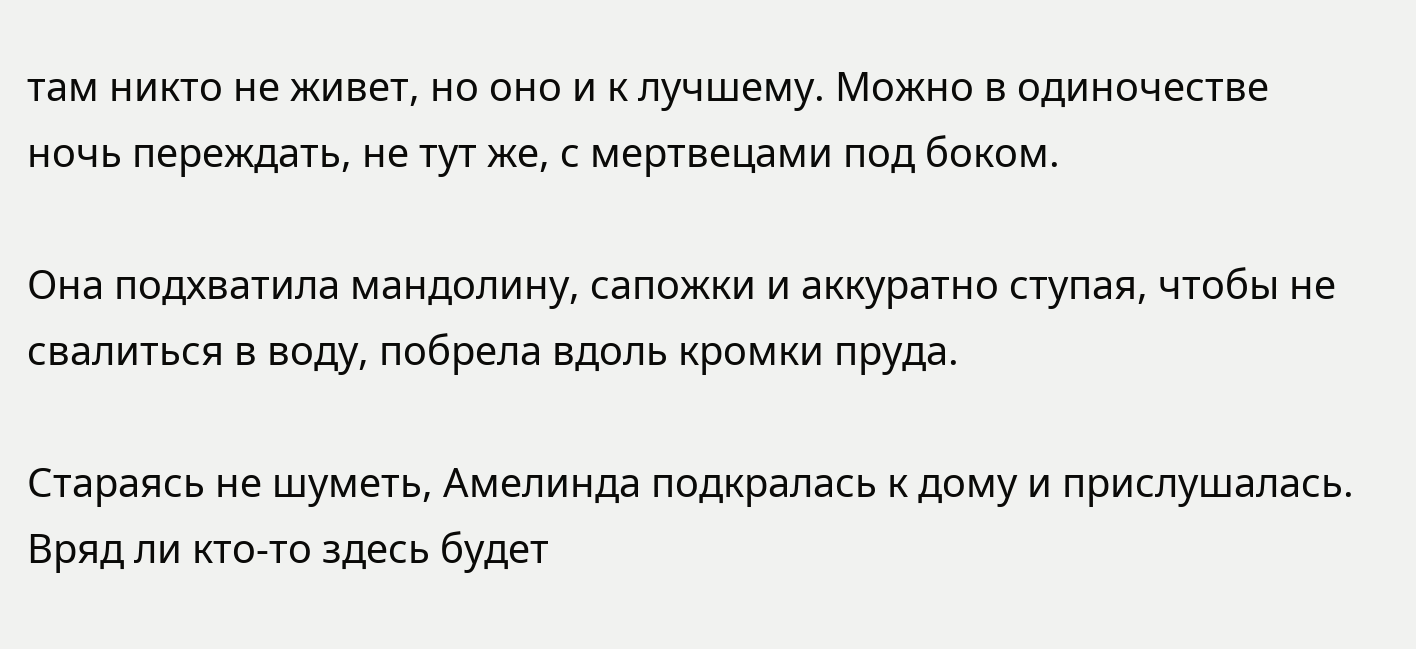там никто не живет, но оно и к лучшему. Можно в одиночестве ночь переждать, не тут же, с мертвецами под боком.

Она подхватила мандолину, сапожки и аккуратно ступая, чтобы не свалиться в воду, побрела вдоль кромки пруда.

Стараясь не шуметь, Амелинда подкралась к дому и прислушалась. Вряд ли кто-то здесь будет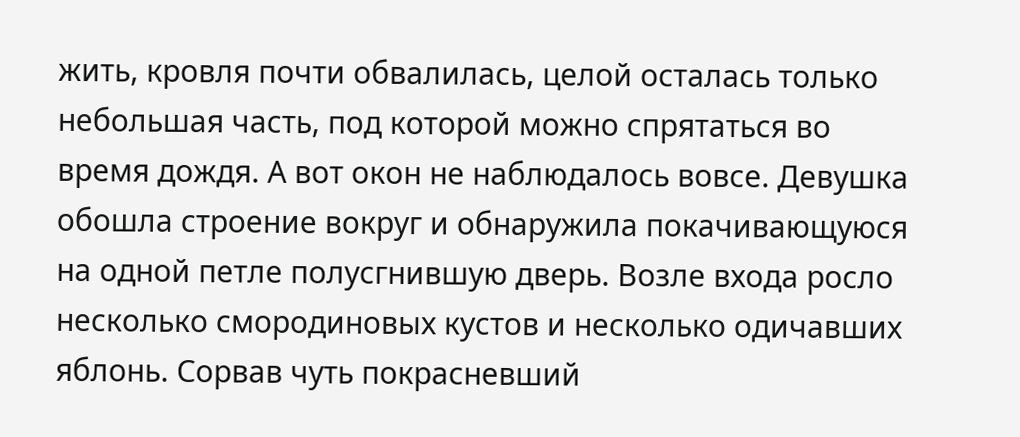жить, кровля почти обвалилась, целой осталась только небольшая часть, под которой можно спрятаться во время дождя. А вот окон не наблюдалось вовсе. Девушка обошла строение вокруг и обнаружила покачивающуюся на одной петле полусгнившую дверь. Возле входа росло несколько смородиновых кустов и несколько одичавших яблонь. Сорвав чуть покрасневший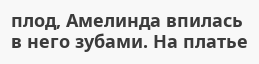плод, Амелинда впилась в него зубами. На платье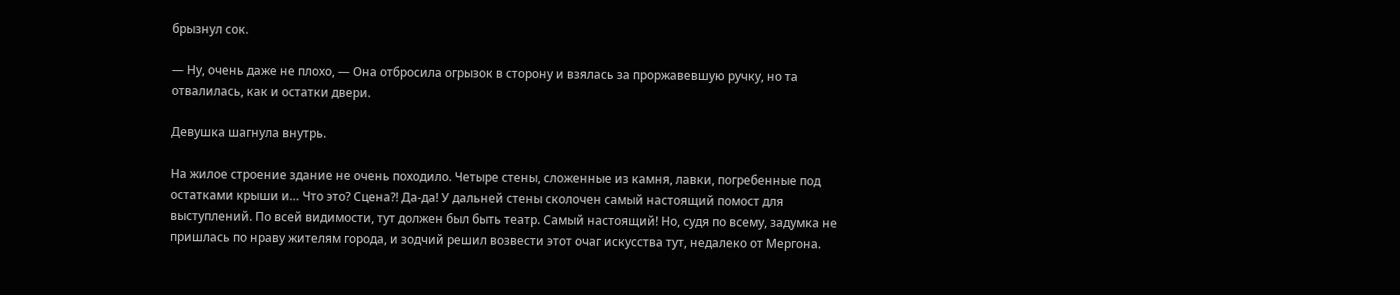брызнул сок.

— Ну, очень даже не плохо, — Она отбросила огрызок в сторону и взялась за проржавевшую ручку, но та отвалилась, как и остатки двери.

Девушка шагнула внутрь.

На жилое строение здание не очень походило. Четыре стены, сложенные из камня, лавки, погребенные под остатками крыши и… Что это? Сцена?! Да-да! У дальней стены сколочен самый настоящий помост для выступлений. По всей видимости, тут должен был быть театр. Самый настоящий! Но, судя по всему, задумка не пришлась по нраву жителям города, и зодчий решил возвести этот очаг искусства тут, недалеко от Мергона.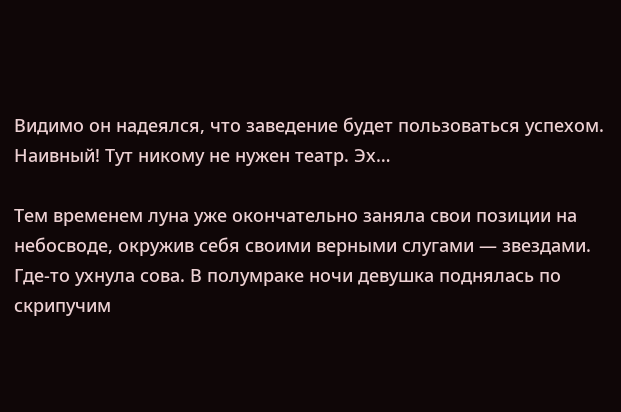Видимо он надеялся, что заведение будет пользоваться успехом. Наивный! Тут никому не нужен театр. Эх…

Тем временем луна уже окончательно заняла свои позиции на небосводе, окружив себя своими верными слугами — звездами. Где-то ухнула сова. В полумраке ночи девушка поднялась по скрипучим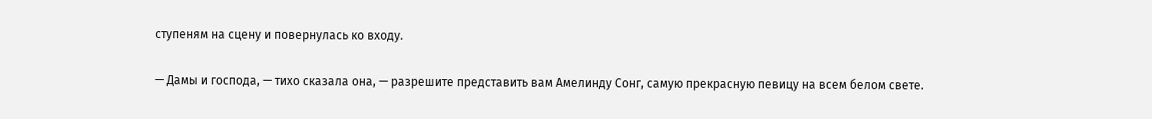ступеням на сцену и повернулась ко входу.

— Дамы и господа, — тихо сказала она, — разрешите представить вам Амелинду Сонг, самую прекрасную певицу на всем белом свете.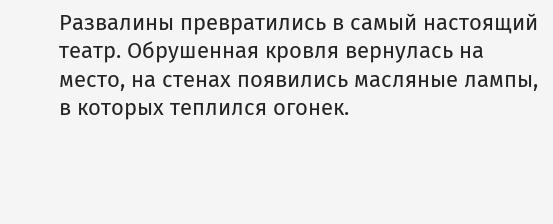Развалины превратились в самый настоящий театр. Обрушенная кровля вернулась на место, на стенах появились масляные лампы, в которых теплился огонек.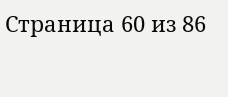Страница 60 из 86